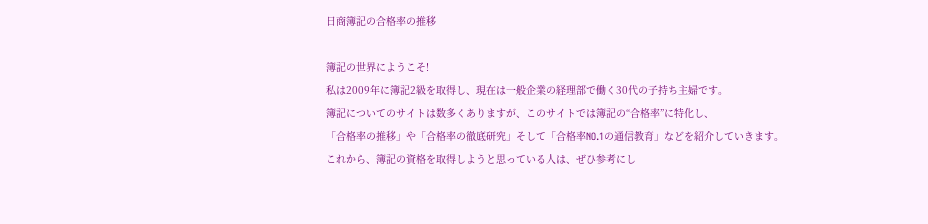日商簿記の合格率の推移

簿記の世界にようこそ!
私は2009年に簿記2級を取得し、現在は一般企業の経理部で働く30代の子持ち主婦です。
簿記についてのサイトは数多くありますが、このサイトでは簿記の“合格率”に特化し、
「合格率の推移」や「合格率の徹底研究」そして「合格率NO.1の通信教育」などを紹介していきます。
これから、簿記の資格を取得しようと思っている人は、ぜひ参考にし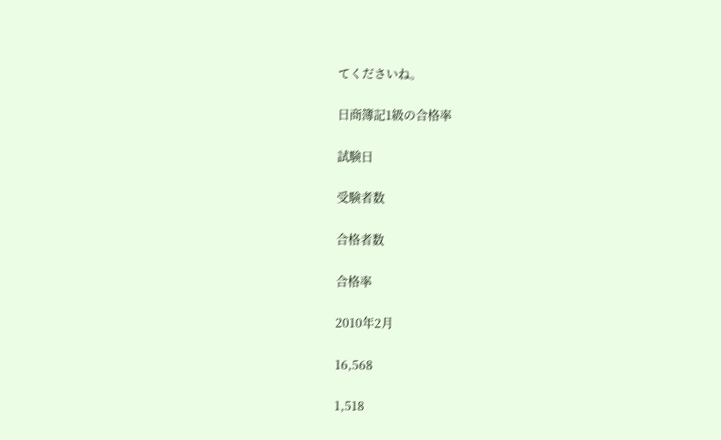てくださいね。

日商簿記1級の合格率

試験日

受験者数

合格者数

合格率

2010年2月

16,568

1,518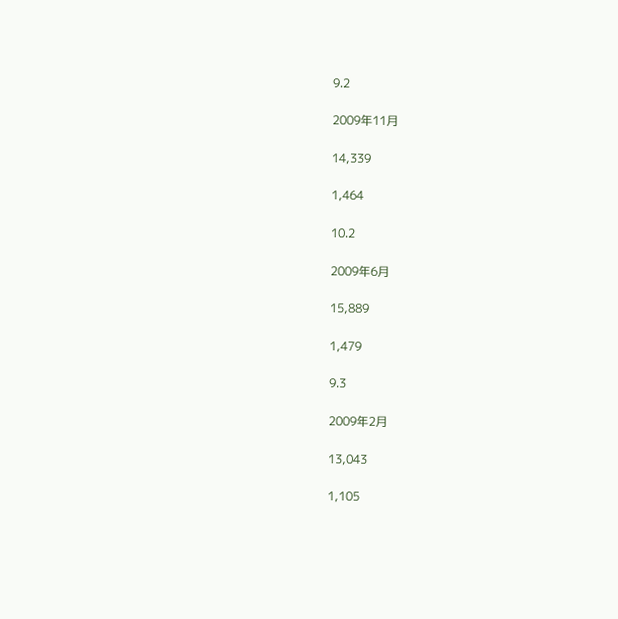9.2

2009年11月

14,339

1,464

10.2

2009年6月

15,889

1,479

9.3

2009年2月

13,043

1,105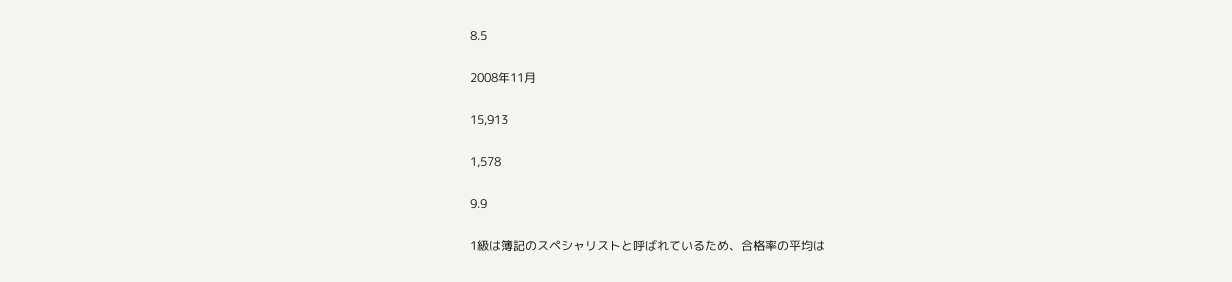8.5

2008年11月

15,913

1,578

9.9

1級は簿記のスペシャリストと呼ばれているため、合格率の平均は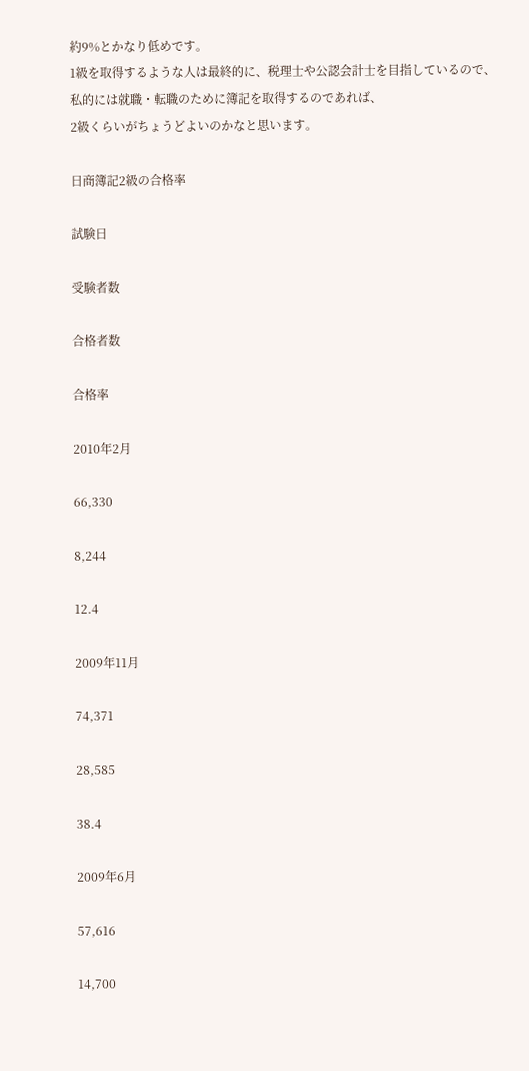約9%とかなり低めです。
1級を取得するような人は最終的に、税理士や公認会計士を目指しているので、
私的には就職・転職のために簿記を取得するのであれば、
2級くらいがちょうどよいのかなと思います。

日商簿記2級の合格率

試験日

受験者数

合格者数

合格率

2010年2月

66,330

8,244

12.4

2009年11月

74,371

28,585

38.4

2009年6月

57,616

14,700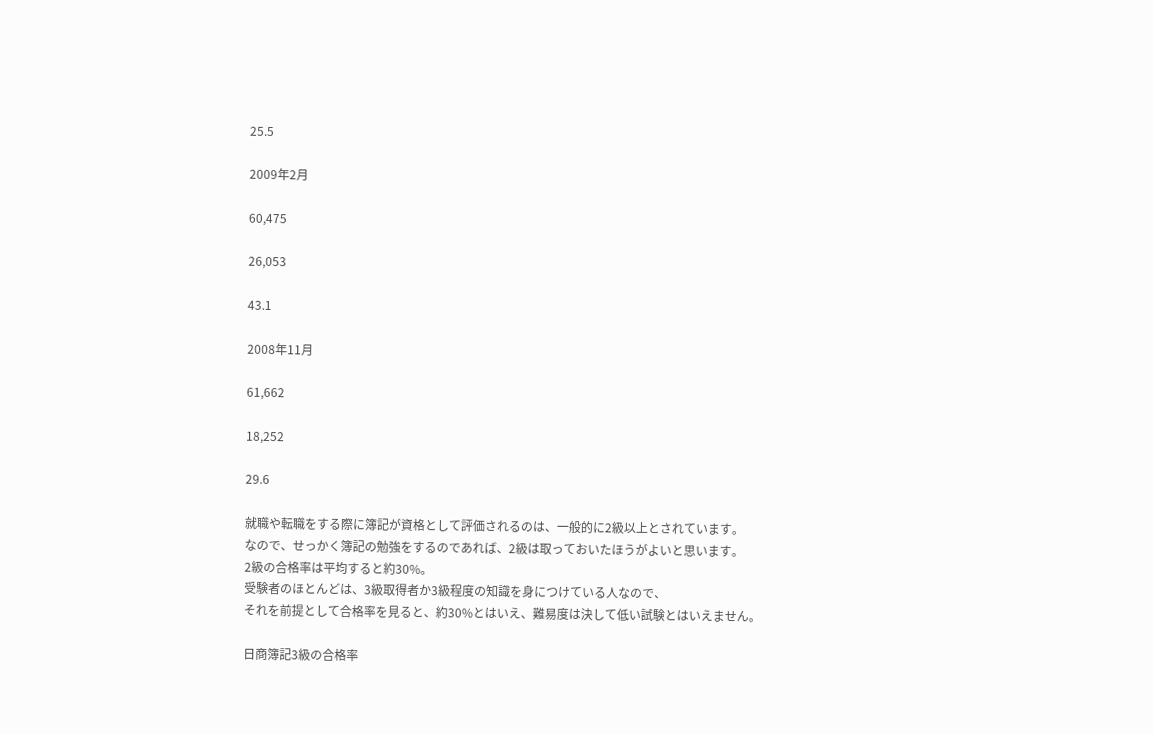25.5

2009年2月

60,475

26,053

43.1

2008年11月

61,662

18,252

29.6

就職や転職をする際に簿記が資格として評価されるのは、一般的に2級以上とされています。
なので、せっかく簿記の勉強をするのであれば、2級は取っておいたほうがよいと思います。
2級の合格率は平均すると約30%。
受験者のほとんどは、3級取得者か3級程度の知識を身につけている人なので、
それを前提として合格率を見ると、約30%とはいえ、難易度は決して低い試験とはいえません。

日商簿記3級の合格率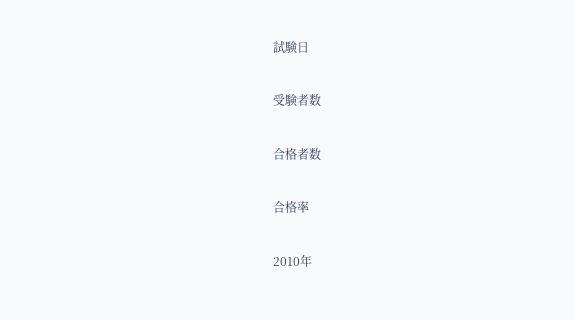試験日

受験者数

合格者数

合格率

2010年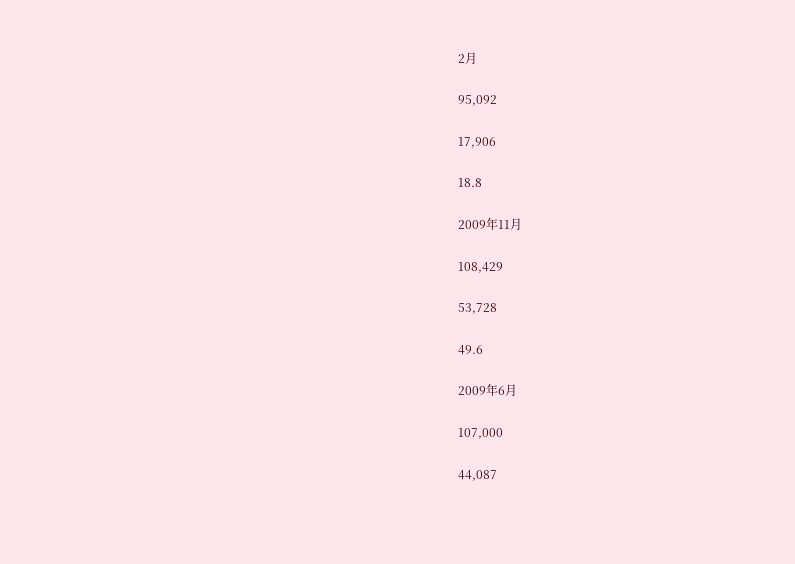2月

95,092

17,906

18.8

2009年11月

108,429

53,728

49.6

2009年6月

107,000

44,087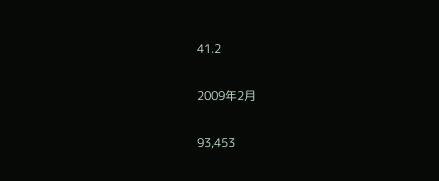41.2

2009年2月

93,453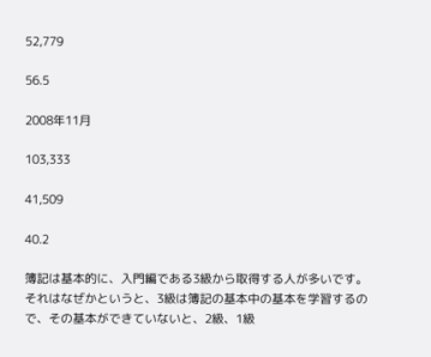52,779

56.5

2008年11月

103,333

41,509

40.2

簿記は基本的に、入門編である3級から取得する人が多いです。
それはなぜかというと、3級は簿記の基本中の基本を学習するので、その基本ができていないと、2級、1級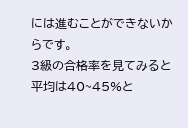には進むことができないからです。
3級の合格率を見てみると平均は40~45%と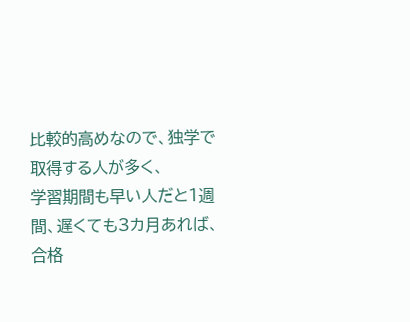比較的高めなので、独学で取得する人が多く、
学習期間も早い人だと1週間、遅くても3カ月あれば、合格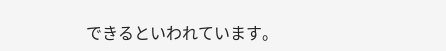できるといわれています。